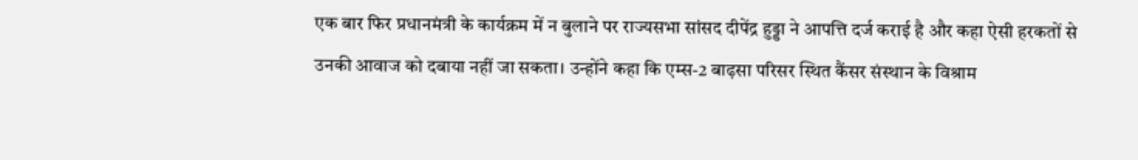एक बार फिर प्रधानमंत्री के कार्यक्रम में न बुलाने पर राज्यसभा सांसद दीपेंद्र हुड्डा ने आपत्ति दर्ज कराई है और कहा ऐसी हरकतों से उनकी आवाज को दबाया नहीं जा सकता। उन्होंने कहा कि एम्स-2 बाढ़सा परिसर स्थित कैंसर संस्थान के विश्राम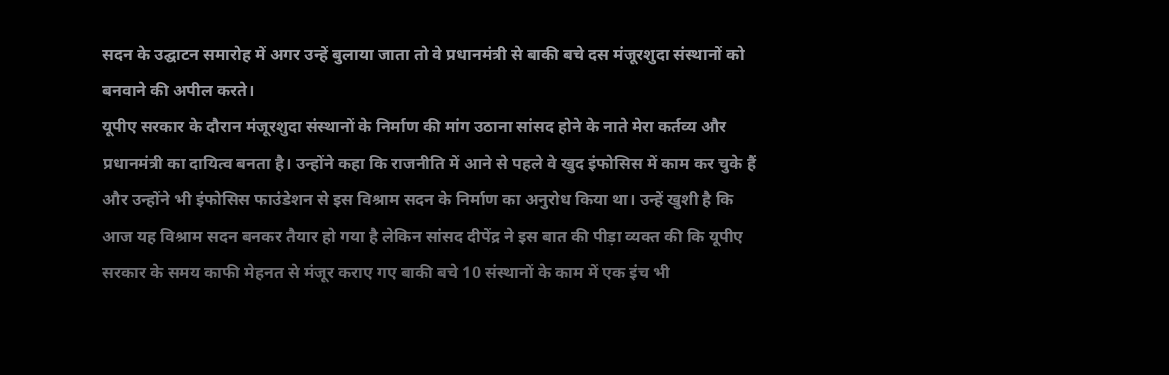सदन के उद्घाटन समारोह में अगर उन्हें बुलाया जाता तो वे प्रधानमंत्री से बाकी बचे दस मंजूरशुदा संस्थानों को बनवाने की अपील करते।
यूपीए सरकार के दौरान मंजूरशुदा संस्थानों के निर्माण की मांग उठाना सांसद होने के नाते मेरा कर्तव्य और प्रधानमंत्री का दायित्व बनता है। उन्होंने कहा कि राजनीति में आने से पहले वे खुद इंफोसिस में काम कर चुके हैं और उन्होंने भी इंफोसिस फाउंडेशन से इस विश्राम सदन के निर्माण का अनुरोध किया था। उन्हें खुशी है कि आज यह विश्राम सदन बनकर तैयार हो गया है लेकिन सांसद दीपेंद्र ने इस बात की पीड़ा व्यक्त की कि यूपीए सरकार के समय काफी मेहनत से मंजूर कराए गए बाकी बचे 10 संस्थानों के काम में एक इंच भी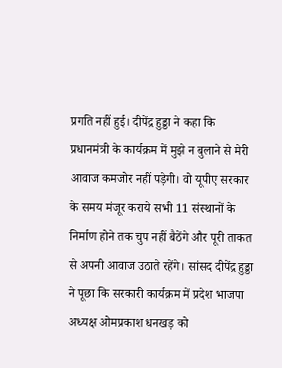प्रगति नहीं हुई। दीपेंद्र हुड्डा ने कहा कि प्रधानमंत्री के कार्यक्रम में मुझे न बुलाने से मेरी आवाज कमजोर नहीं पड़ेगी। वो यूपीए सरकार के समय मंजूर कराये सभी 11 संस्थानों के निर्माण होने तक चुप नहीं बैठेंगे और पूरी ताकत से अपनी आवाज उठाते रहेंगे। सांसद दीपेंद्र हुड्डा ने पूछा कि सरकारी कार्यक्रम में प्रदेश भाजपा अध्यक्ष ओमप्रकाश धनखड़ को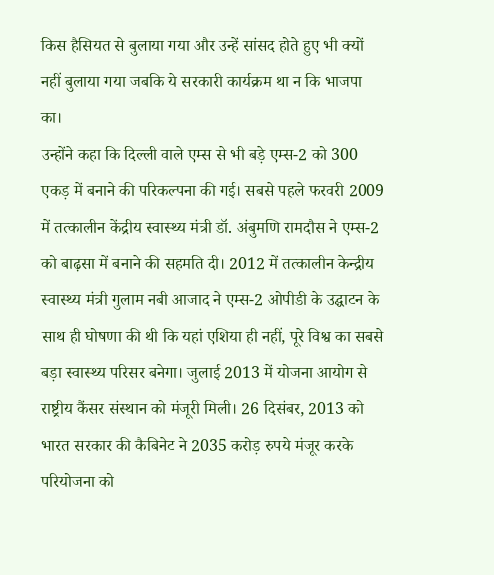किस हैसियत से बुलाया गया और उन्हें सांसद होते हुए भी क्यों नहीं बुलाया गया जबकि ये सरकारी कार्यक्रम था न कि भाजपा का।
उन्होंने कहा कि दिल्ली वाले एम्स से भी बड़े एम्स-2 को 300 एकड़ में बनाने की परिकल्पना की गई। सबसे पहले फरवरी 2009 में तत्कालीन केंद्रीय स्वास्थ्य मंत्री डॉ. अंबुमणि रामदौस ने एम्स-2 को बाढ़सा में बनाने की सहमति दी। 2012 में तत्कालीन केन्द्रीय स्वास्थ्य मंत्री गुलाम नबी आजाद ने एम्स-2 ओपीडी के उद्घाटन के साथ ही घोषणा की थी कि यहां एशिया ही नहीं, पूरे विश्व का सबसे बड़ा स्वास्थ्य परिसर बनेगा। जुलाई 2013 में योजना आयोग से राष्ट्रीय कैंसर संस्थान को मंजूरी मिली। 26 दिसंबर, 2013 को भारत सरकार की कैबिनेट ने 2035 करोड़ रुपये मंजूर करके परियोजना को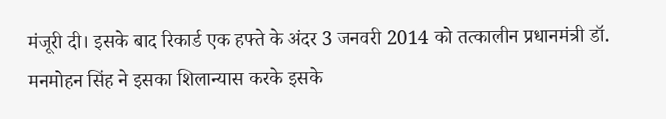मंजूरी दी। इसके बाद रिकार्ड एक हफ्ते के अंदर 3 जनवरी 2014 को तत्कालीन प्रधानमंत्री डॉ. मनमोहन सिंह ने इसका शिलान्यास करके इसके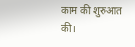काम की शुरुआत की।